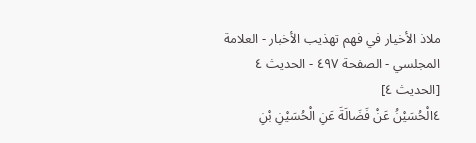ملاذ الأخيار في فهم تهذيب الأخبار - العلامة المجلسي - الصفحة ٤٩٧ - الحديث ٤
[الحديث ٤]
٤الْحُسَيْنُ عَنْ فَضَالَةَ عَنِ الْحُسَيْنِ بْنِ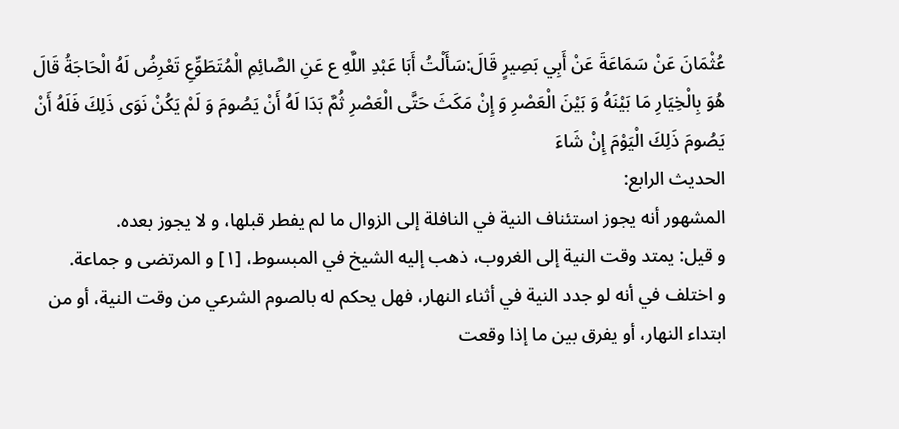عُثْمَانَ عَنْ سَمَاعَةَ عَنْ أَبِي بَصِيرٍ قَالَ:سَأَلْتُ أَبَا عَبْدِ اللَّهِ ع عَنِ الصَّائِمِ الْمُتَطَوِّعِ تَعْرِضُ لَهُ الْحَاجَةُ قَالَ هُوَ بِالْخِيَارِ مَا بَيْنَهُ وَ بَيْنَ الْعَصْرِ وَ إِنْ مَكَثَ حَتَّى الْعَصْرِ ثُمَّ بَدَا لَهُ أَنْ يَصُومَ وَ لَمْ يَكُنْ نَوَى ذَلِكَ فَلَهُ أَنْ يَصُومَ ذَلِكَ الْيَوْمَ إِنْ شَاءَ
الحديث الرابع:
المشهور أنه يجوز استئناف النية في النافلة إلى الزوال ما لم يفطر قبلها، و لا يجوز بعده.
و قيل: يمتد وقت النية إلى الغروب، ذهب إليه الشيخ في المبسوط، [١] و المرتضى و جماعة.
و اختلف في أنه لو جدد النية في أثناء النهار، فهل يحكم له بالصوم الشرعي من وقت النية، أو من ابتداء النهار، أو يفرق بين ما إذا وقعت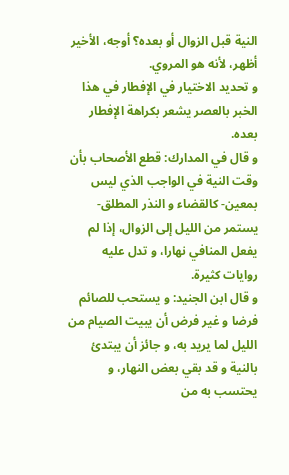النية قبل الزوال أو بعده؟ أوجه، الأخير أظهر، لأنه هو المروي.
و تحديد الاختيار في الإفطار في هذا الخبر بالعصر يشعر بكراهة الإفطار بعده.
و قال في المدارك: قطع الأصحاب بأن وقت النية في الواجب الذي ليس بمعين- كالقضاء و النذر المطلق- يستمر من الليل إلى الزوال، إذا لم يفعل المنافي نهارا، و تدل عليه روايات كثيرة.
و قال ابن الجنيد: و يستحب للصائم فرضا و غير فرض أن يبيت الصيام من الليل لما يريد به، و جائز أن يبتدئ بالنية و قد بقي بعض النهار، و يحتسب به من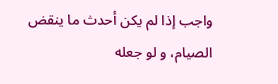واجب إذا لم يكن أحدث ما ينقض الصيام، و لو جعله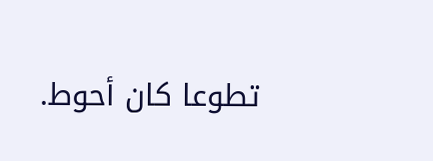تطوعا كان أحوط.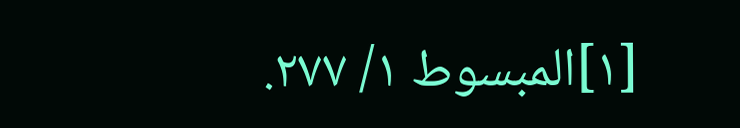[١]المبسوط ١/ ٢٧٧.